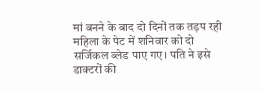मां बनने के बाद दो दिनों तक तड़प रही महिला के पेट में शनिवार को दो सर्जिकल ब्लेड पाए गए। पति ने इसे डाक्टरों की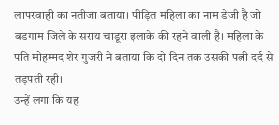लापरवाही का नतीजा बताया। पीड़ित महिला का नाम डेजी है जो बडगाम जिले के सराय चाडूरा इलाके की रहने वाली है। महिला के पति मोहम्मद शेर गुजरी ने बताया कि दो दिन तक उसकी पत्नी दर्द से तड़पती रही।
उन्हें लगा कि यह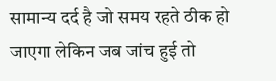सामान्य दर्द है जो समय रहते ठीक हो जाएगा लेकिन जब जांच हुई तो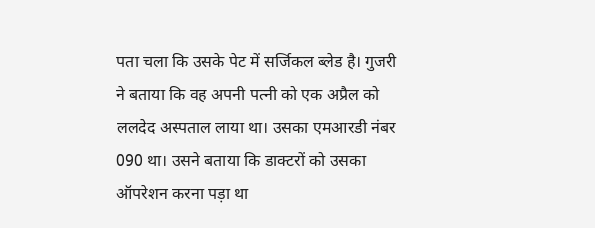पता चला कि उसके पेट में सर्जिकल ब्लेड है। गुजरी ने बताया कि वह अपनी पत्नी को एक अप्रैल को ललदेद अस्पताल लाया था। उसका एमआरडी नंबर 090 था। उसने बताया कि डाक्टरों को उसका ऑपरेशन करना पड़ा था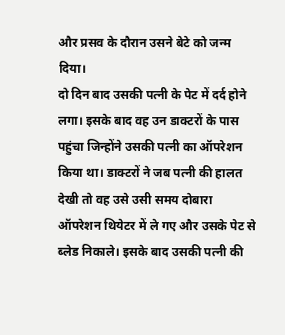और प्रसव के दौरान उसने बेटे को जन्म दिया।
दो दिन बाद उसकी पत्नी के पेट में दर्द होने लगा। इसके बाद वह उन डाक्टरों के पास पहुंचा जिन्होंने उसकी पत्नी का ऑपरेशन किया था। डाक्टरों ने जब पत्नी की हालत देखी तो वह उसे उसी समय दोबारा ऑपरेशन थियेटर में ले गए और उसके पेट से ब्लेड निकाले। इसके बाद उसकी पत्नी की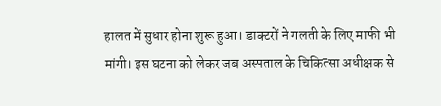हालत में सुधार होना शुरू हुआ। डाक्टरों ने गलती के लिए माफी भी मांगी। इस घटना को लेकर जब अस्पताल के चिकित्सा अधीक्षक से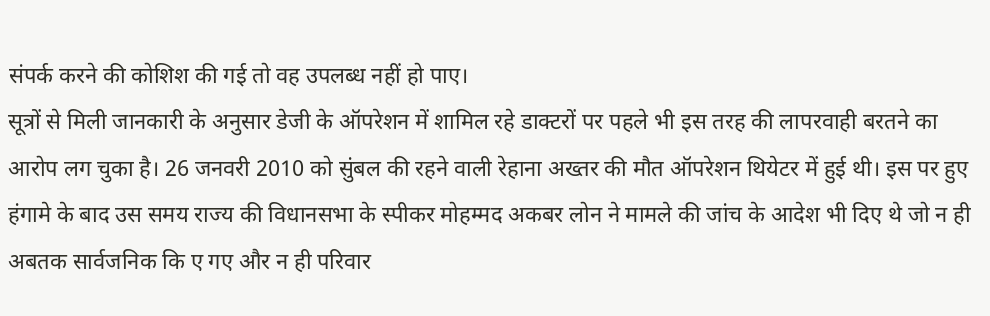संपर्क करने की कोशिश की गई तो वह उपलब्ध नहीं हो पाए।
सूत्रों से मिली जानकारी के अनुसार डेजी के ऑपरेशन में शामिल रहे डाक्टरों पर पहले भी इस तरह की लापरवाही बरतने का आरोप लग चुका है। 26 जनवरी 2010 को सुंबल की रहने वाली रेहाना अख्तर की मौत ऑपरेशन थियेटर में हुई थी। इस पर हुए हंगामे के बाद उस समय राज्य की विधानसभा के स्पीकर मोहम्मद अकबर लोन ने मामले की जांच के आदेश भी दिए थे जो न ही अबतक सार्वजनिक कि ए गए और न ही परिवार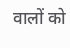वालों को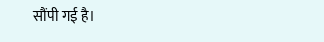सौंपी गई है।